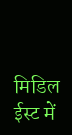मिडिल ईस्ट में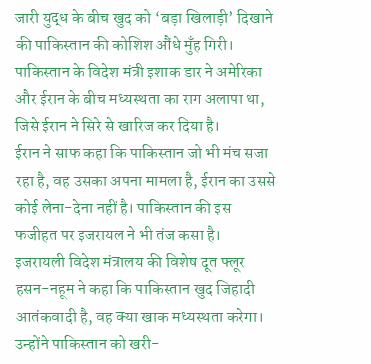जारी युद्ध के बीच खुद को ‘बड़ा खिलाड़ी’ दिखाने की पाकिस्तान की कोशिश औंधे मुँह गिरी। पाकिस्तान के विदेश मंत्री इशाक डार ने अमेरिका और ईरान के बीच मध्यस्थता का राग अलापा था, जिसे ईरान ने सिरे से खारिज कर दिया है।
ईरान ने साफ कहा कि पाकिस्तान जो भी मंच सजा रहा है, वह उसका अपना मामला है, ईरान का उससे कोई लेना-देना नहीं है। पाकिस्तान की इस फजीहत पर इजरायल ने भी तंज कसा है।
इजरायली विदेश मंत्रालय की विशेष दूत फ्लूर हसन-नहूम ने कहा कि पाकिस्तान खुद जिहादी आतंकवादी है, वह क्या खाक मध्यस्थता करेगा। उन्होंने पाकिस्तान को खरी-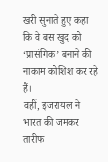खरी सुनाते हुए कहा कि वे बस खुद को ‘प्रासंगिक’ बनाने की नाकाम कोशिश कर रहे हैं।
वहीं, इजरायल ने भारत की जमकर तारीफ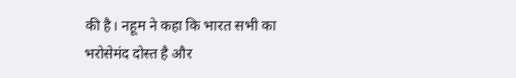की है। नहूम ने कहा कि भारत सभी का भरोसेमंद दोस्त है और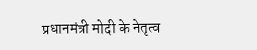प्रधानमंत्री मोदी के नेतृत्व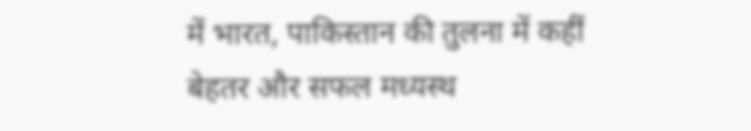में भारत, पाकिस्तान की तुलना में कहीं बेहतर और सफल मध्यस्थ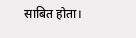साबित होता।